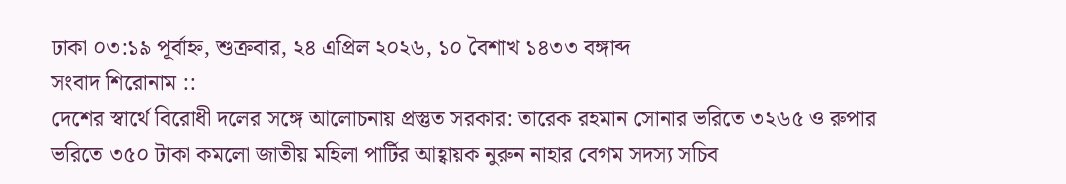ঢাকা ০৩:১৯ পূর্বাহ্ন, শুক্রবার, ২৪ এপ্রিল ২০২৬, ১০ বৈশাখ ১৪৩৩ বঙ্গাব্দ
সংবাদ শিরোনাম ::
দেশের স্বার্থে বিরোধী দলের সঙ্গে আলোচনায় প্রস্তুত সরকার: তারেক রহমান সোনার ভরিতে ৩২৬৫ ও রুপার ভরিতে ৩৫০ টাকা কমলো জাতীয় মহিলা পার্টির আহ্বায়ক নুরুন নাহার বেগম সদস্য সচিব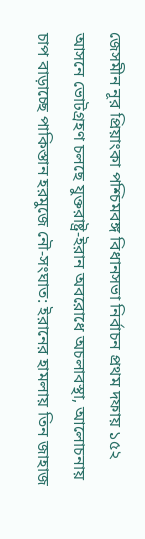জেসমীন নূর প্রিয়াংকা পশ্চিমবঙ্গ বিধানসভা নির্বাচন প্রথম দফায় ১৫২ আসনে ভোটগ্রহণ চলছে যুক্তরাষ্ট্র-ইরান অবরোধে অচলাবস্থা, আলোচনায় চাপ বাড়াচ্ছে পাকিস্তান হরমুজে নৌ-সংঘাত: ইরানের হামলায় তিন জাহাজ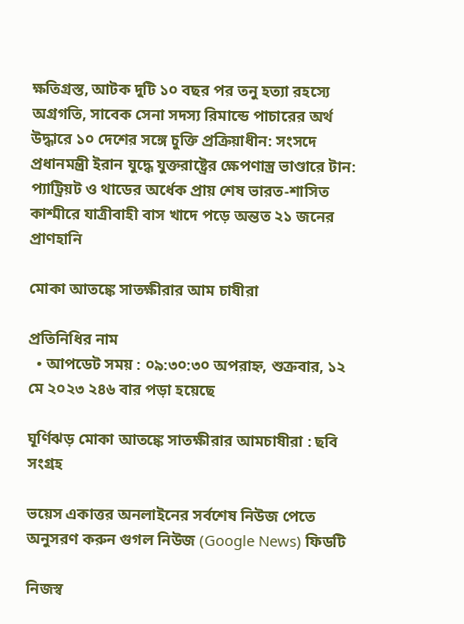ক্ষতিগ্রস্ত, আটক দুটি ১০ বছর পর তনু হত্যা রহস্যে অগ্রগতি, সাবেক সেনা সদস্য রিমান্ডে পাচারের অর্থ উদ্ধারে ১০ দেশের সঙ্গে চুক্তি প্রক্রিয়াধীন: সংসদে প্রধানমন্ত্রী ইরান যুদ্ধে যুক্তরাষ্ট্রের ক্ষেপণাস্ত্র ভাণ্ডারে টান: প্যাট্রিয়ট ও থাডের অর্ধেক প্রায় শেষ ভারত-শাসিত কাশ্মীরে যাত্রীবাহী বাস খাদে পড়ে অন্তত ২১ জনের প্রাণহানি

মোকা আতঙ্কে সাতক্ষীরার আম চাষীরা

প্রতিনিধির নাম
  • আপডেট সময় : ০৯:৩০:৩০ অপরাহ্ন, শুক্রবার, ১২ মে ২০২৩ ২৪৬ বার পড়া হয়েছে

ঘূর্ণিঝড় মোকা আতঙ্কে সাতক্ষীরার আমচাষীরা : ছবি সংগ্রহ

ভয়েস একাত্তর অনলাইনের সর্বশেষ নিউজ পেতে অনুসরণ করুন গুগল নিউজ (Google News) ফিডটি

নিজস্ব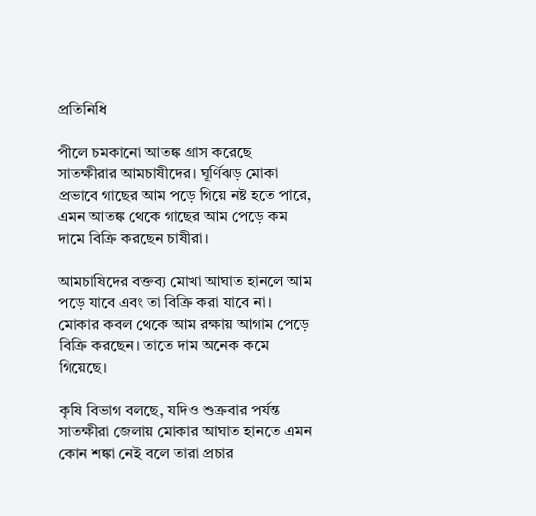প্রতিনিধি

পীলে চমকানো আতঙ্ক গ্রাস করেছে সাতক্ষীরার আমচাষীদের। ঘূর্ণিঝড় মোকা প্রভাবে গাছের আম পড়ে গিয়ে নষ্ট হতে পারে, এমন আতঙ্ক থেকে গাছের আম পেড়ে কম দামে বিক্রি করছেন চাষীরা।

আমচাষিদের বক্তব্য মোখা আঘাত হানলে আম পড়ে যাবে এবং তা বিক্রি করা যাবে না। মোকার কবল থেকে আম রক্ষায় আগাম পেড়ে বিক্রি করছেন। তাতে দাম অনেক কমে গিয়েছে।

কৃষি বিভাগ বলছে, যদিও শুক্রবার পর্যন্ত সাতক্ষীরা জেলায় মোকার আঘাত হানতে এমন কোন শঙ্কা নেই বলে তারা প্রচার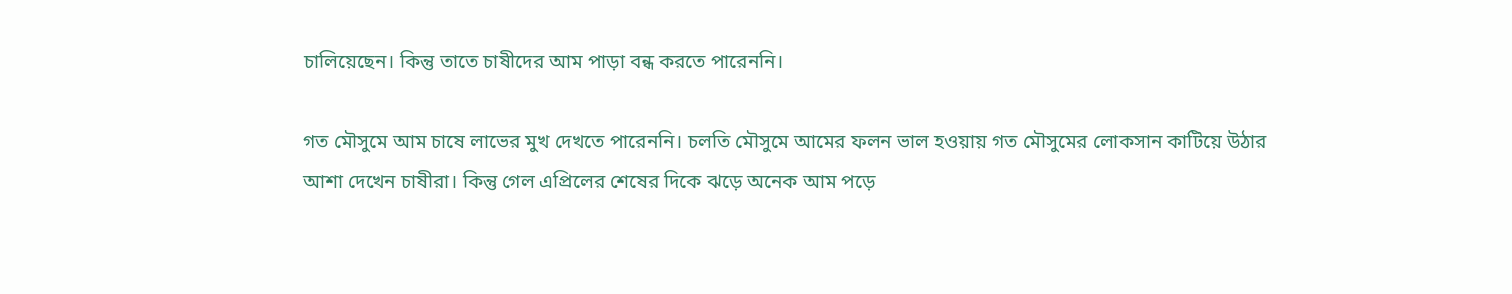চালিয়েছেন। কিন্তু তাতে চাষীদের আম পাড়া বন্ধ করতে পারেননি।

গত মৌসুমে আম চাষে লাভের মুখ দেখতে পারেননি। চলতি মৌসুমে আমের ফলন ভাল হওয়ায় গত মৌসুমের লোকসান কাটিয়ে উঠার আশা দেখেন চাষীরা। কিন্তু গেল এপ্রিলের শেষের দিকে ঝড়ে অনেক আম পড়ে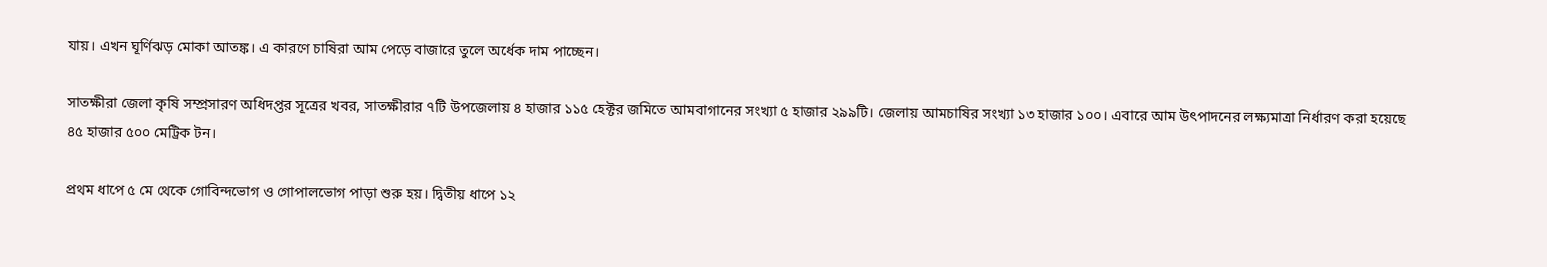যায়। এখন ঘূর্ণিঝড় মোকা আতঙ্ক। এ কারণে চাষিরা আম পেড়ে বাজারে তুলে অর্ধেক দাম পাচ্ছেন।

সাতক্ষীরা জেলা কৃষি সম্প্রসারণ অধিদপ্তর সূত্রের খবর, সাতক্ষীরার ৭টি উপজেলায় ৪ হাজার ১১৫ হেক্টর জমিতে আমবাগানের সংখ্যা ৫ হাজার ২৯৯টি। জেলায় আমচাষির সংখ্যা ১৩ হাজার ১০০। এবারে আম উৎপাদনের লক্ষ্যমাত্রা নির্ধারণ করা হয়েছে ৪৫ হাজার ৫০০ মেট্রিক টন।

প্রথম ধাপে ৫ মে থেকে গোবিন্দভোগ ও গোপালভোগ পাড়া শুরু হয়। দ্বিতীয় ধাপে ১২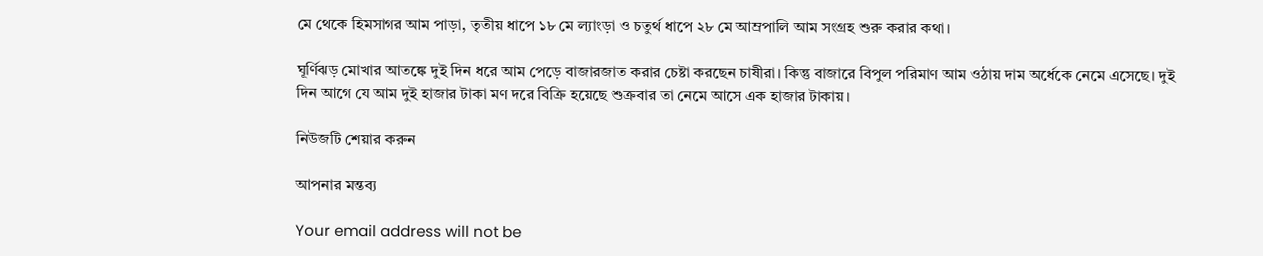মে থেকে হিমসাগর আম পাড়া, তৃতীয় ধাপে ১৮ মে ল্যাংড়া ও চতুর্থ ধাপে ২৮ মে আম্রপালি আম সংগ্রহ শুরু করার কথা।

ঘূর্ণিঝড় মোখার আতঙ্কে দুই দিন ধরে আম পেড়ে বাজারজাত করার চেষ্টা করছেন চাষীরা। কিন্তু বাজারে বিপুল পরিমাণ আম ওঠায় দাম অর্ধেকে নেমে এসেছে। দুই দিন আগে যে আম দুই হাজার টাকা মণ দরে বিক্রি হয়েছে শুক্রবার তা নেমে আসে এক হাজার টাকায়।

নিউজটি শেয়ার করুন

আপনার মন্তব্য

Your email address will not be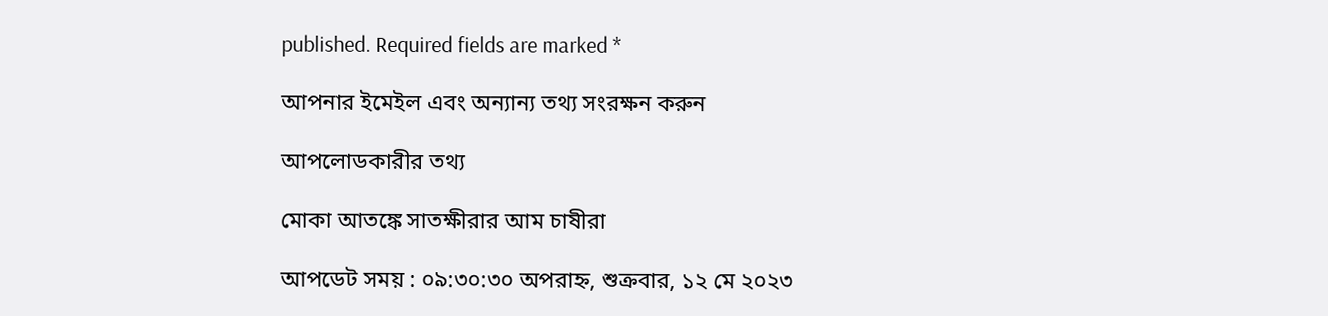published. Required fields are marked *

আপনার ইমেইল এবং অন্যান্য তথ্য সংরক্ষন করুন

আপলোডকারীর তথ্য

মোকা আতঙ্কে সাতক্ষীরার আম চাষীরা

আপডেট সময় : ০৯:৩০:৩০ অপরাহ্ন, শুক্রবার, ১২ মে ২০২৩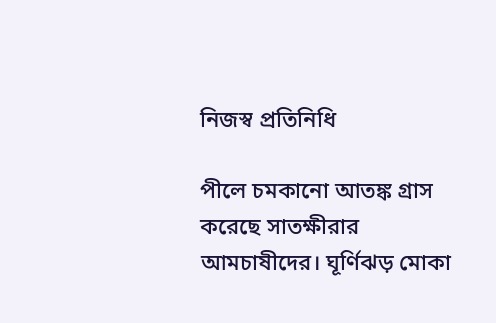নিজস্ব প্রতিনিধি

পীলে চমকানো আতঙ্ক গ্রাস করেছে সাতক্ষীরার আমচাষীদের। ঘূর্ণিঝড় মোকা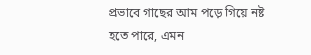প্রভাবে গাছের আম পড়ে গিয়ে নষ্ট হতে পারে, এমন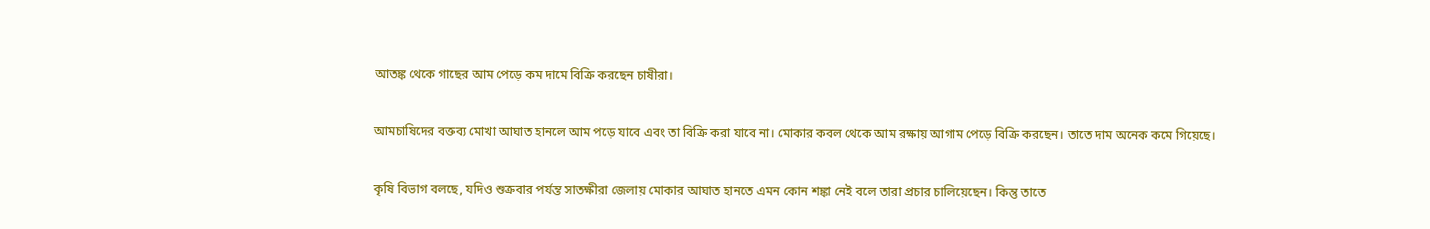আতঙ্ক থেকে গাছের আম পেড়ে কম দামে বিক্রি করছেন চাষীরা।

আমচাষিদের বক্তব্য মোখা আঘাত হানলে আম পড়ে যাবে এবং তা বিক্রি করা যাবে না। মোকার কবল থেকে আম রক্ষায় আগাম পেড়ে বিক্রি করছেন। তাতে দাম অনেক কমে গিয়েছে।

কৃষি বিভাগ বলছে, যদিও শুক্রবার পর্যন্ত সাতক্ষীরা জেলায় মোকার আঘাত হানতে এমন কোন শঙ্কা নেই বলে তারা প্রচার চালিয়েছেন। কিন্তু তাতে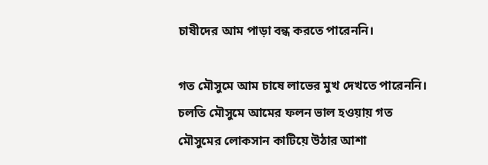চাষীদের আম পাড়া বন্ধ করতে পারেননি।

গত মৌসুমে আম চাষে লাভের মুখ দেখতে পারেননি। চলতি মৌসুমে আমের ফলন ভাল হওয়ায় গত মৌসুমের লোকসান কাটিয়ে উঠার আশা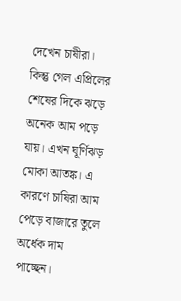দেখেন চাষীরা। কিন্তু গেল এপ্রিলের শেষের দিকে ঝড়ে অনেক আম পড়ে যায়। এখন ঘূর্ণিঝড় মোকা আতঙ্ক। এ কারণে চাষিরা আম পেড়ে বাজারে তুলে অর্ধেক দাম পাচ্ছেন।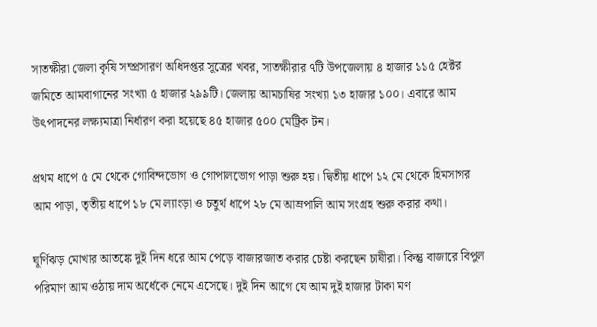সাতক্ষীরা জেলা কৃষি সম্প্রসারণ অধিদপ্তর সূত্রের খবর, সাতক্ষীরার ৭টি উপজেলায় ৪ হাজার ১১৫ হেক্টর জমিতে আমবাগানের সংখ্যা ৫ হাজার ২৯৯টি। জেলায় আমচাষির সংখ্যা ১৩ হাজার ১০০। এবারে আম উৎপাদনের লক্ষ্যমাত্রা নির্ধারণ করা হয়েছে ৪৫ হাজার ৫০০ মেট্রিক টন।

প্রথম ধাপে ৫ মে থেকে গোবিন্দভোগ ও গোপালভোগ পাড়া শুরু হয়। দ্বিতীয় ধাপে ১২ মে থেকে হিমসাগর আম পাড়া, তৃতীয় ধাপে ১৮ মে ল্যাংড়া ও চতুর্থ ধাপে ২৮ মে আম্রপালি আম সংগ্রহ শুরু করার কথা।

ঘূর্ণিঝড় মোখার আতঙ্কে দুই দিন ধরে আম পেড়ে বাজারজাত করার চেষ্টা করছেন চাষীরা। কিন্তু বাজারে বিপুল পরিমাণ আম ওঠায় দাম অর্ধেকে নেমে এসেছে। দুই দিন আগে যে আম দুই হাজার টাকা মণ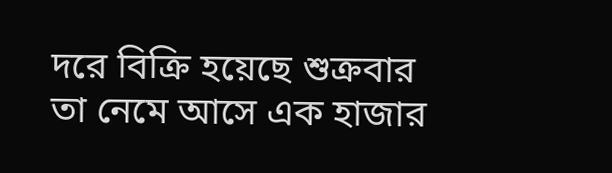দরে বিক্রি হয়েছে শুক্রবার তা নেমে আসে এক হাজার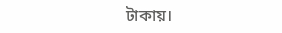টাকায়।